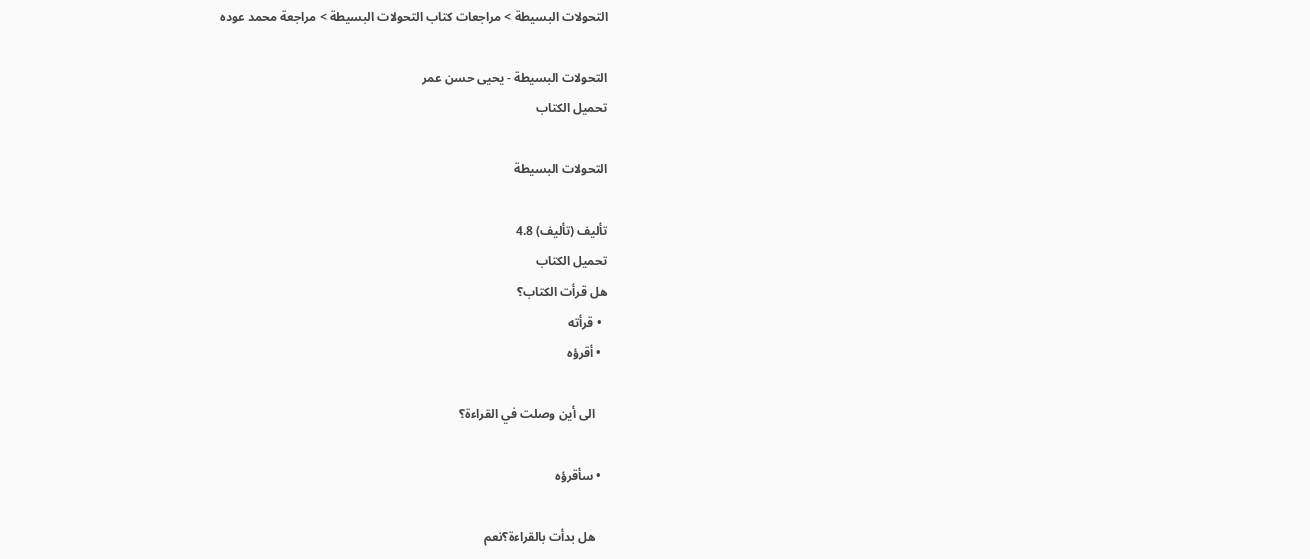التحولات البسيطة > مراجعات كتاب التحولات البسيطة > مراجعة محمد عوده

التحولات البسيطة - يحيى حسن عمر
تحميل الكتاب

التحولات البسيطة

تأليف (تأليف) 4.8
تحميل الكتاب
هل قرأت الكتاب؟
  • قرأته
  • أقرؤه

    الى أين وصلت في القراءة؟

  • سأقرؤه

    هل بدأت بالقراءة؟نعم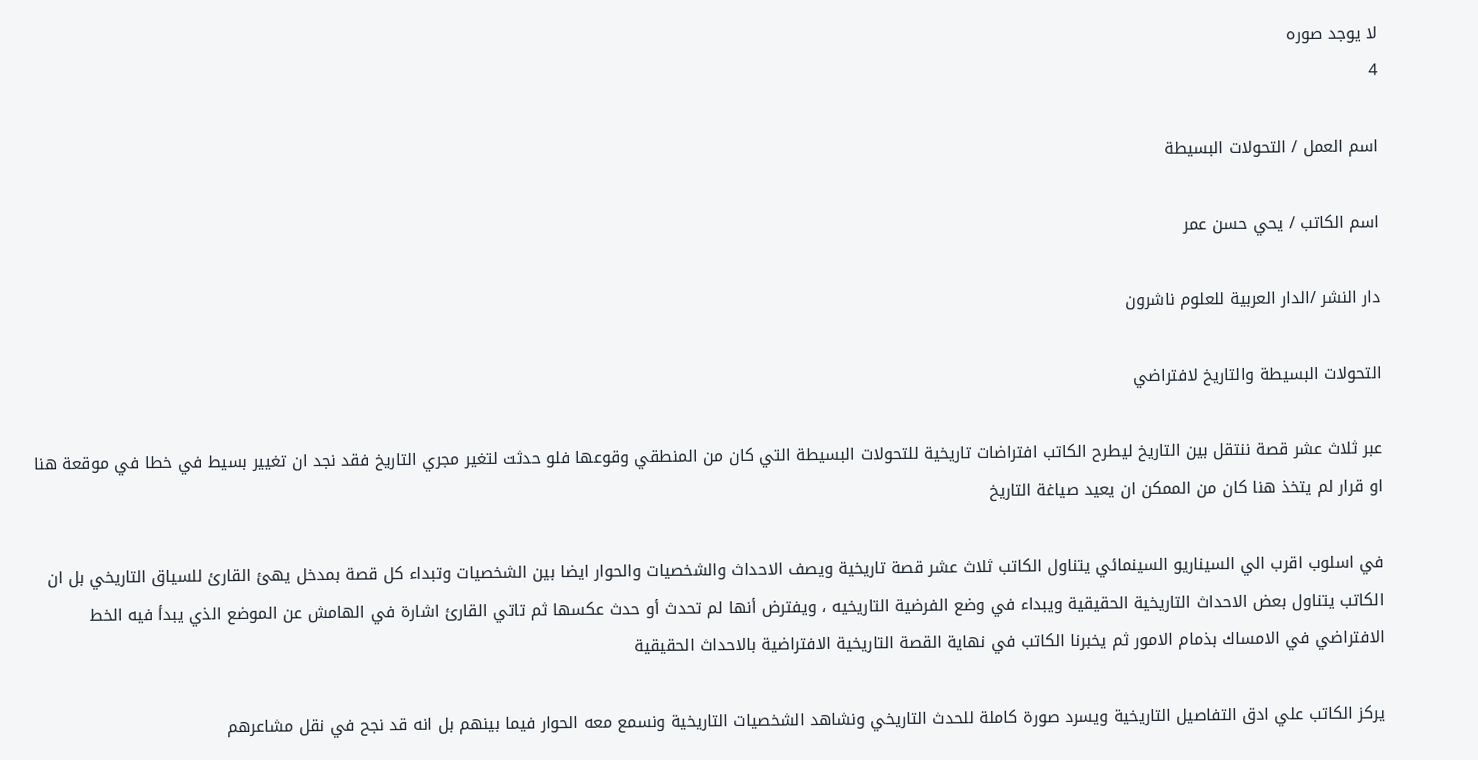لا يوجد صوره
4

اسم العمل / التحولات البسيطة

اسم الكاتب / يحي حسن عمر

دار النشر /الدار العربية للعلوم ناشرون

التحولات البسيطة والتاريخ لافتراضي

عبر ثلاث عشر قصة ننتقل بين التاريخ ليطرح الكاتب افتراضات تاريخية للتحولات البسيطة التي كان من المنطقي وقوعها فلو حدثت لتغير مجري التاريخ فقد نجد ان تغيير بسيط في خطا في موقعة هنا او قرار لم يتخذ هنا كان من الممكن ان يعيد صياغة التاريخ

في اسلوب اقرب الي السيناريو السينمائي يتناول الكاتب ثلاث عشر قصة تاريخية ويصف الاحداث والشخصيات والحوار ايضا بين الشخصيات وتبداء كل قصة بمدخل يهئ القارئ للسياق التاريخي بل ان الكاتب يتناول بعض الاحداث التاريخية الحقيقية ويبداء في وضع الفرضية التاريخيه ، ويفترض أنها لم تحدث أو حدث عكسها ثم تاتي القارئ اشارة في الهامش عن الموضع الذي يبدأ فيه الخط الافتراضي في الامساك بذمام الامور ثم يخبرنا الكاتب في نهاية القصة التاريخية الافتراضية بالاحداث الحقيقية

يركز الكاتب علي ادق التفاصيل التاريخية ويسرد صورة كاملة للحدث التاريخي ونشاهد الشخصيات التاريخية ونسمع معه الحوار فيما بينهم بل انه قد نجح في نقل مشاعرهم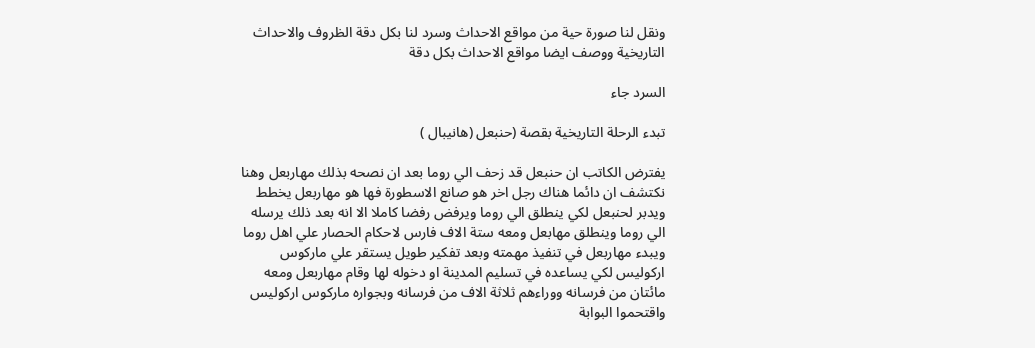ونقل لنا صورة حية من مواقع الاحداث وسرد لنا بكل دقة الظروف والاحداث التاريخية ووصف ايضا مواقع الاحداث بكل دقة

السرد جاء

تبدء الرحلة التاريخية بقصة (حنبعل (هانيبال )

يفترض الكاتب ان حنبعل قد زحف الي روما بعد ان نصحه بذلك مهاربعل وهنا نكتشف ان دائما هناك رجل اخر هو صانع الاسطورة فها هو مهاربعل يخطط ويدبر لحنبعل لكي ينطلق الي روما ويرفض رفضا كاملا الا انه بعد ذلك يرسله الي روما وينطلق مهابعل ومعه ستة الاف فارس لاحكام الحصار علي اهل روما ويبدء مهاربعل في تنفيذ مهمته وبعد تفكير طويل يستقر علي ماركوس اركوليس لكي يساعده في تسليم المدينة او دخوله لها وقام مهاربعل ومعه مائتان من فرسانه ووراءهم ثلاثة الاف من فرسانه وبجواره ماركوس اركوليس واقتحموا البوابة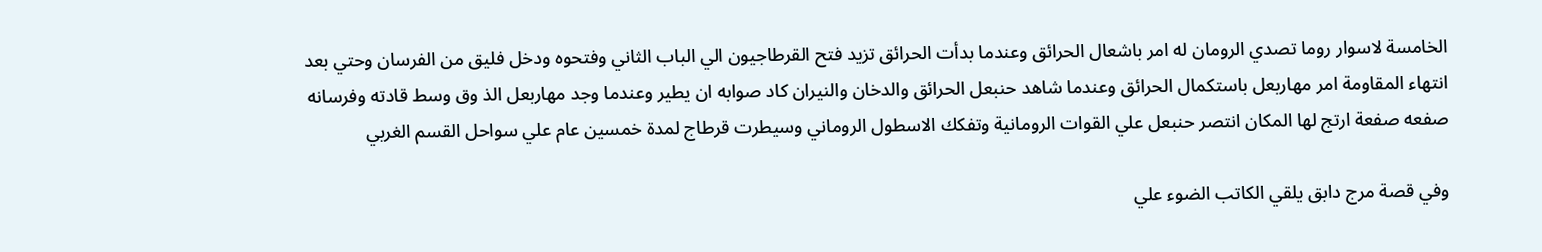الخامسة لاسوار روما تصدي الرومان له امر باشعال الحرائق وعندما بدأت الحرائق تزيد فتح القرطاجيون الي الباب الثاني وفتحوه ودخل فليق من الفرسان وحتي بعد انتهاء المقاومة امر مهاربعل باستكمال الحرائق وعندما شاهد حنبعل الحرائق والدخان والنيران كاد صوابه ان يطير وعندما وجد مهاربعل الذ وق وسط قادته وفرسانه صفعه صفعة ارتج لها المكان انتصر حنبعل علي القوات الرومانية وتفكك الاسطول الروماني وسيطرت قرطاج لمدة خمسين عام علي سواحل القسم الغربي

وفي قصة مرج دابق يلقي الكاتب الضوء علي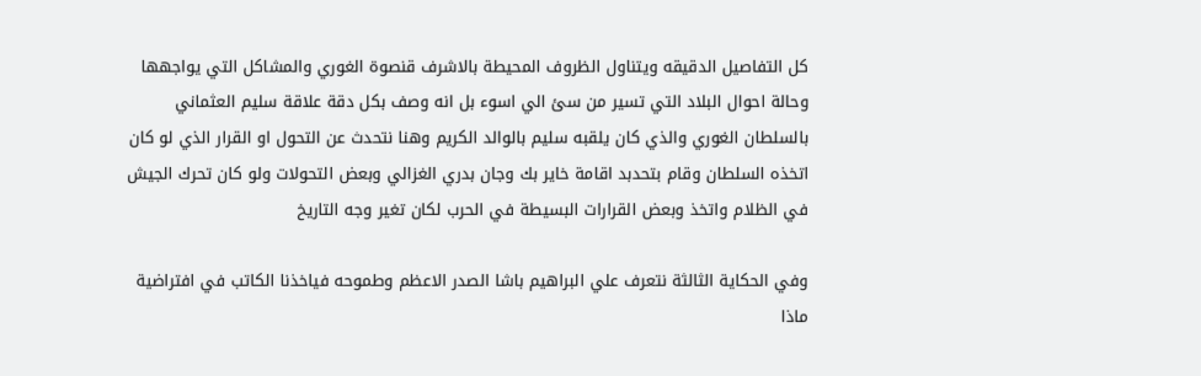كل التفاصيل الدقيقه ويتناول الظروف المحيطة بالاشرف قنصوة الغوري والمشاكل التي يواجهها وحالة احوال البلاد التي تسير من سئ الي اسوء بل انه وصف بكل دقة علاقة سليم العثماني بالسلطان الغوري والذي كان يلقبه سليم بالوالد الكريم وهنا نتحدث عن التحول او القرار الذي لو كان اتخذه السلطان وقام بتحدبد اقامة خاير بك وجان بدري الغزالي وبعض التحولات ولو كان تحرك الجيش في الظلام واتخذ وبعض القرارات البسيطة في الحرب لكان تغير وجه التاريخ

وفي الحكاية الثالثة نتعرف علي البراهيم باشا الصدر الاعظم وطموحه فياخذنا الكاتب في افتراضية ماذا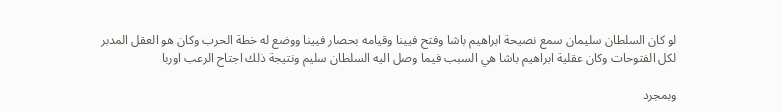لو كان السلطان سليمان سمع نصيحة ابراهيم باشا وفتح فيينا وقيامه بحصار فيينا ووضع له خطة الحرب وكان هو العقل المدبر لكل الفتوحات وكان عقلية ابراهيم باشا هي السبب فيما وصل اليه السلطان سليم ونتيجة ذلك اجتاح الرعب اوربا

وبمجرد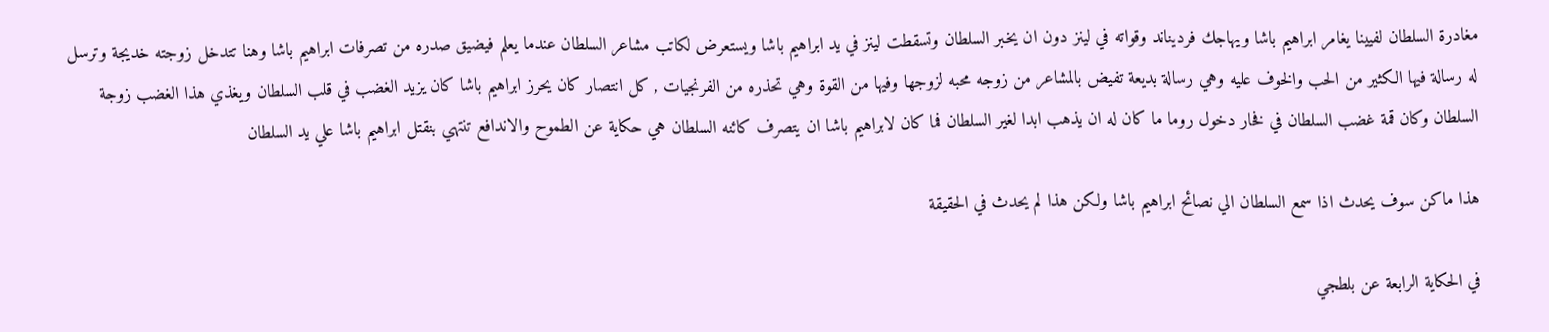مغادرة السلطان لفيينا يغامر ابراهيم باشا ويهاجك فرديناند وقواته في لينز دون ان يخبر السلطان وتسقطت لينز في يد ابراهيم باشا ويستعرض لكاتب مشاعر السلطان عندما يعلم فيضيق صدره من تصرفات ابراهيم باشا وهنا تتدخل زوجته خديجة وترسل له رسالة فيها الكثير من الحب والخوف عليه وهي رسالة بديعة تفيض بالمشاعر من زوجه محبه لزوجها وفيها من القوة وهي تحذره من الفرنجيات , كل انتصار كان يحرز ابراهيم باشا كان يزيد الغضب في قلب السلطان ويغذي هذا الغضب زوجة السلطان وكان قمة غضب السلطان في فخار دخول روما ما كان له ان يذهب ابدا لغير السلطان فما كان لابراهيم باشا ان يتصرف كائنه السلطان هي حكاية عن الطموح والاندافع تنتهي بنقتل ابراهيم باشا علي يد السلطان

هذا ماكن سوف يحدث اذا سمع السلطان الي نصائح ابراهيم باشا ولكن هذا لم يحدث في الحقيقة

في الحكاية الرابعة عن بلطجي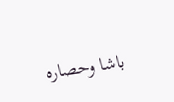باشا وحصاره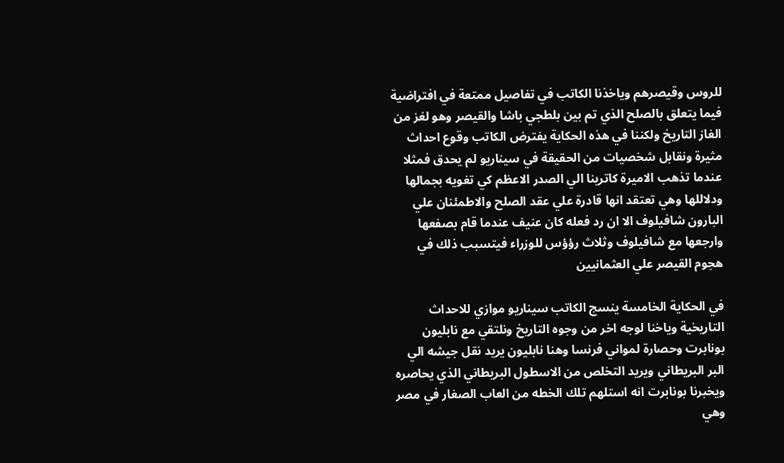للروس وقيصرهم وياخذنا الكاتب في تفاصيل ممتعة في افتراضية فيما يتعلق بالصلح الذي تم بين بلطجي باشا والقيصر وهو لغز من الغاز التاريخ ولكننا في هذه الحكاية يفترض الكاتب وقوع احداث مثيرة ونقابل شخصيات من الحقيقة في سيناريو لم يحدق فمثلا عندما تذهب الاميرة كاترينا الي الصدر الاعظم كي تغويه بجمالها ودلاللها وهي تعتقد انها قادرة علي عقد الصلح والاطمئنان علي البارون شافيلوف الا ان رد فعله كان عنيف عندما قام بصفعها وارجعها مع شافيلوف وثلاث رؤؤس للوزراء فيتسبب ذلك في هجوم القيصر علي العثمانيين

في الحكاية الخامسة ينسج الكاتب سيناريو موازي للاحداث التاريخية وياخنا لوجه اخر من وجوه التاريخ ونلتقي مع نابليون بونابرت وحصارة لمواني فرنسا وهنا نابليون يريد نقل جيشه الي البر البريطاني ويريد التخلص من الاسطول البريطاني الذي يحاصره ويخبرنا بونابرت انه استلهم تلك الخطه من العاب الصغار في مصر وهي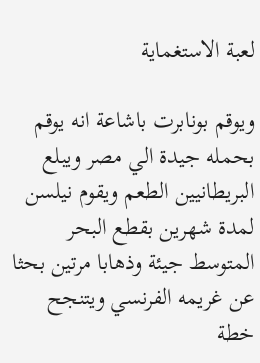لعبة الاستغماية

ويوقم بونابرت باشاعة انه يوقم بحمله جيدة الي مصر ويبلع البريطانيين الطعم ويقوم نيلسن لمدة شهرين بقطع البحر المتوسط جيئة وذهابا مرتين بحثا عن غريمه الفرنسي ويتنجح خطة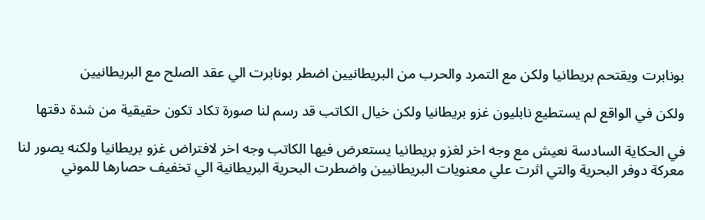بونابرت ويقتحم بريطانيا ولكن مع التمرد والحرب من البريطانيين اضطر بونابرت الي عقد الصلح مع البريطانيين

ولكن في الواقع لم يستطيع نابليون غزو بريطانيا ولكن خيال الكاتب قد رسم لنا صورة تكاد تكون حقيقية من شدة دقتها

في الحكاية السادسة نعيش مع وجه اخر لغزو بريطانيا يستعرض فيها الكاتب وجه اخر لافتراض غزو بريطانيا ولكنه يصور لنا معركة دوفر البحرية والتي اثرت علي معنويات البريطانيين واضطرت البحرية البريطانية الي تخفيف حصارها للموني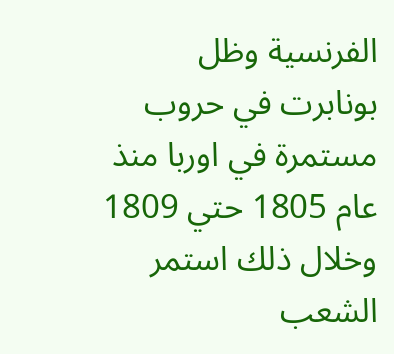الفرنسية وظل بونابرت في حروب مستمرة في اوربا منذ عام 1805 حتي 1809 وخلال ذلك استمر الشعب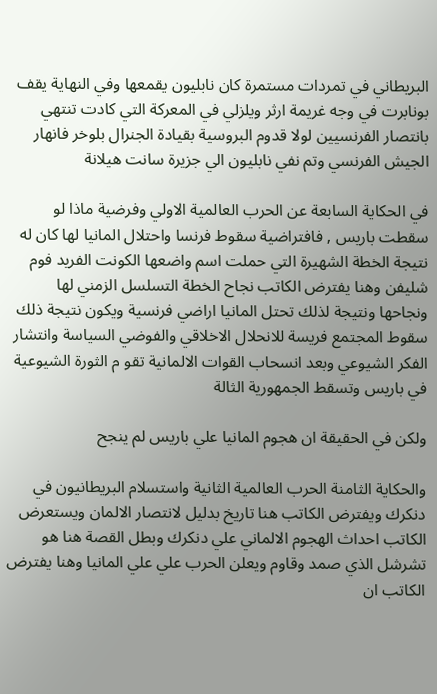البريطاني في تمردات مستمرة كان نابليون يقمعها وفي النهاية يقف بونابرت في وجه غريمة ارثر ويلزلي في المعركة التي كادت تنتهي بانتصار الفرنسيين لولا قدوم البروسية بقيادة الجنرال بلوخر فانهار الجيش الفرنسي وتم نفي نابليون الي جزيرة سانت هيلانة

في الحكاية السابعة عن الحرب العالمية الاولي وفرضية ماذا لو سقطت باريس , فافتراضية سقوط فرنسا واحتلال المانيا لها كان له نتيجة الخطة الشهيرة التي حملت اسم واضعها الكونت الفريد فوم شليفن وهنا يفترض الكاتب نجاح الخطة التسلسل الزمني لها ونجاحها ونتيجة لذلك تحتل المانيا اراضي فرنسية ويكون نتيجة ذلك سقوط المجتمع فريسة للانحلال الاخلاقي والفوضي السياسة وانتشار الفكر الشيوعي وبعد انسحاب القوات الالمانية تقو م الثورة الشيوعية في باريس وتسقط الجمهورية الثالة

ولكن في الحقيقة ان هجوم المانيا علي باريس لم ينجح

والحكاية الثامنة الحرب العالمية الثانية واستسلام البريطانيون في دنكرك ويفترض الكاتب هنا تاريخ بدليل لانتصار الالمان ويستعرض الكاتب احداث الهجوم الالماني علي دنكرك وبطل القصة هنا هو تشرشل الذي صمد وقاوم ويعلن الحرب علي علي المانيا وهنا يفترض الكاتب ان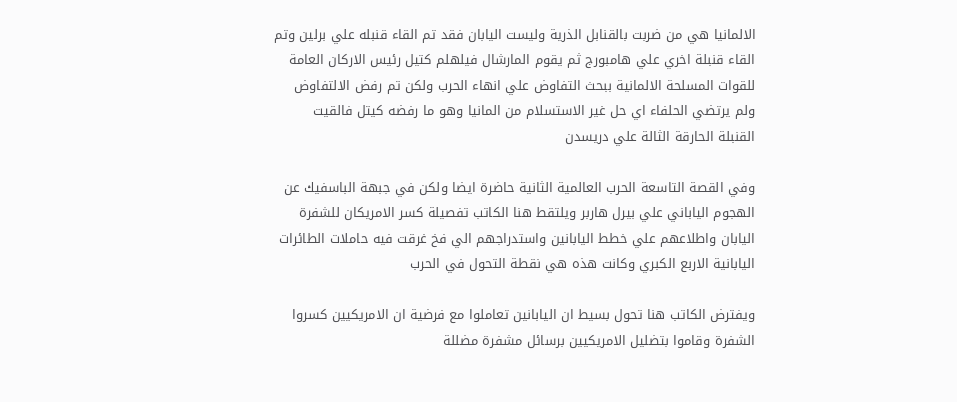الالمانيا هي من ضربت بالقنابل الذرية وليست اليابان فقد تم القاء قنبله علي برلين وتم القاء قنبلة اخري علي هامبورج ثم يقوم المارشال فيلهلم كتيل رئيس الاركان العامة للقوات المسلحة الالمانية ببحث التفاوض علي انهاء الحرب ولكن تم رفض الالتفاوض ولم يرتضي الحلفاء اي حل غير الاستسلام من المانيا وهو ما رفضه كيتل فالقيت القنبلة الحارقة الثالة علي دريسدن

وفي القصة التاسعة الحرب العالمية الثانية حاضرة ايضا ولكن في جبهة الباسفيك عن الهجوم الياباني علي بيرل هاربر ويلتقط هنا الكاتب تفصيلة كسر الامريكان للشفرة اليابان واطلاعهم علي خطط اليابانين واستدراجهم الي فخ غرقت فيه حاملات الطائرات اليابانية الاربع الكبري وكانت هذه هي نقطة التحول في الحرب

ويفترض الكاتب هنا تحول بسيط ان اليابانين تعاملوا مع فرضية ان الامريكيين كسروا الشفرة وقاموا بتضليل الامريكيين برسائل مشفرة مضللة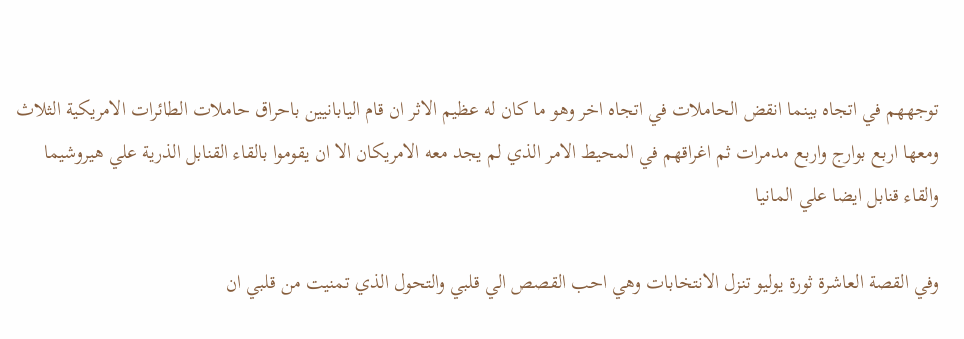توجههم في اتجاه بينما انقض الحاملات في اتجاه اخر وهو ما كان له عظيم الاثر ان قام اليابانيين باحراق حاملات الطائرات الامريكية الثلاث ومعها اربع بوارج واربع مدمرات ثم اغراقهم في المحيط الامر الذي لم يجد معه الامريكان الا ان يقوموا بالقاء القنابل الذرية علي هيروشيما والقاء قنابل ايضا علي المانيا

وفي القصة العاشرة ثورة يوليو تنزل الانتخابات وهي احب القصص الي قلبي والتحول الذي تمنيت من قلبي ان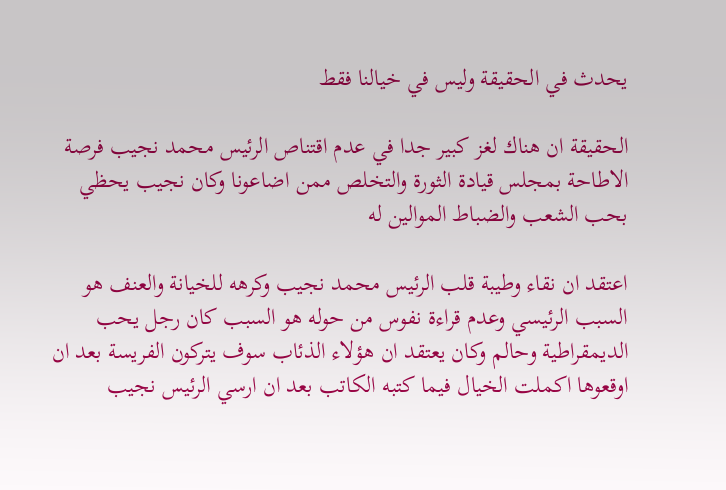يحدث في الحقيقة وليس في خيالنا فقط

الحقيقة ان هناك لغز كبير جدا في عدم اقتناص الرئيس محمد نجيب فرصة الاطاحة بمجلس قيادة الثورة والتخلص ممن اضاعونا وكان نجيب يحظي بحب الشعب والضباط الموالين له

اعتقد ان نقاء وطيبة قلب الرئيس محمد نجيب وكرهه للخيانة والعنف هو السبب الرئيسي وعدم قراءة نفوس من حوله هو السبب كان رجل يحب الديمقراطية وحالم وكان يعتقد ان هؤلاء الذئاب سوف يتركون الفريسة بعد ان اوقعوها اكملت الخيال فيما كتبه الكاتب بعد ان ارسي الرئيس نجيب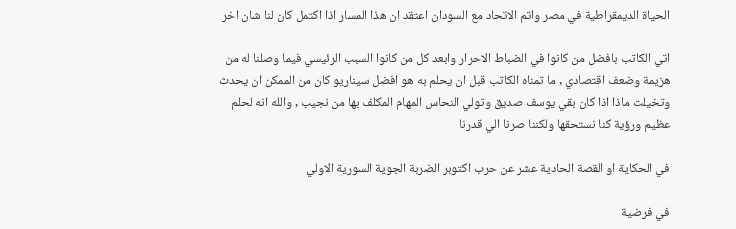الحياة الديمقراطية في مصر واتم الاتحاد مع السودان اعتقد ان هذا المسار اذا اكتمل كان لنا شان اخر

اتي الكاتب بافضل من كانوا في الضباط الاحرار وابعد كل من كانوا السبب الرئيسي فيما وصلنا له من هزيمة وضعف اقتصادي , ما تمناه الكاتب قبل ان يحلم به هو افضل سيناريو كان من الممكن ان يحدث وتخيلت ماذا اذا كان بقي يوسف صديق وتولي النحاس المهام المكلف بها من نجيب , والله انه لحلم عظيم ورؤية كنا نستحقها ولكننا صرنا الي قدرنا

في الحكاية او القصة الحادية عشر عن حرب اكتوبر الضربة الجوية السورية الاولي

في فرضية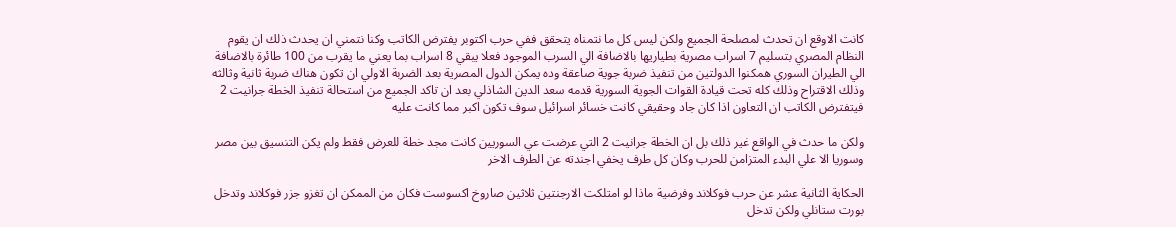كانت الاوقع ان تحدث لمصلحة الجميع ولكن ليس كل ما نتمناه يتحقق ففي حرب اكتوبر يفترض الكاتب وكنا نتمني ان يحدث ذلك ان يقوم النظام المصري بتسليم 7 اسراب مصرية بطياريها بالاضافة الي السرب الموجود فعلا يبقي 8 اسراب بما يعني ما يقرب من 100 طائرة بالاضافة الي الطيران السوري همكنوا الدولتين من تنفيذ ضربة جوية صاعقة وده يمكن الدول المصرية بعد الضربة الاولي ان تكون هناك ضربة ثانية وثالثه وذلك الاقتراح وذلك كله تحت قيادة القوات الجوية السورية قدمه سعد الدين الشاذلي بعد ان تاكد الجميع من استحالة تنفيذ الخطة جرانيت 2 فيتفترض الكاتب ان التعاون اذا كان جاد وحقيقي كانت خسائر اسرائيل سوف تكون اكبر مما كانت عليه

ولكن ما حدث في الواقع غير ذلك بل ان الخطة جرانيت 2 التي عرضت عي السوريين كانت مجد خطة للعرض فقط ولم يكن التنسيق بين مصر وسوريا الا علي البدء المتزامن للحرب وكان كل طرف يخفي اجندته عن الطرف الاخر

الحكاية الثانية عشر عن حرب فوكلاند وفرضية ماذا لو امتلكت الارجنتين ثلاثين صاروخ اكسوست فكان من الممكن ان تغزو جزر فوكلاند وتدخل بورت ستانلي ولكن تدخل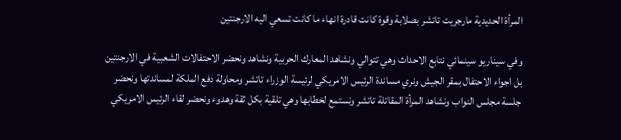المرأة الحديدية مارجريت تاتشر بصلابة وقوة كانت قادرة انهاء ما كانت تسعي اليه الارجنتين

وفي سيناريو سينمائي نتابع الاحداث وهي تتوالي ونشاهد المعارك الحربية ونشاهد ونحضر الاحتفالات الشعبية في الارجنتين بل اجواء الاحتفال بمقر الجيش ونري مساندة الرئيس الامريكي لرئيسة الوزراء تاتشر ومحاولة دفع الملكة لمساندتها ونحضر جلسة مجلس النواب ونشاهد المرأة المقاتلة تاتشر ونستمع لخطابها وهي تلقية بكل ثقة وهدوء ونحضر لقاء الرئيس الامريكي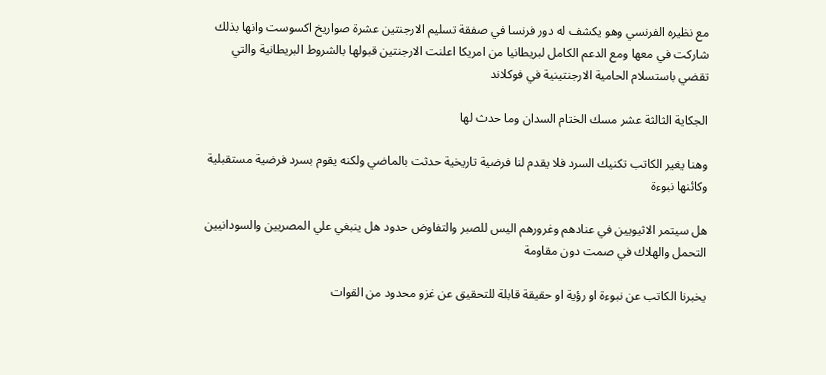مع نظيره الفرنسي وهو يكشف له دور فرنسا في صفقة تسليم الارجنتين عشرة صواريخ اكسوست وانها بذلك شاركت في معها ومع الدعم الكامل لبريطانيا من امريكا اعلنت الارجنتين قبولها بالشروط البريطانية والتي تقضي باستسلام الحامية الارجنتينية في فوكلاند

الجكاية الثالثة عشر مسك الختام السدان وما حدث لها

وهنا يغير الكاتب تكنيك السرد فلا يقدم لنا فرضية تاريخية حدثت بالماضي ولكنه يقوم بسرد فرضية مستقبلية وكائنها نبوءة

هل سيتمر الاثيويين في عنادهم وغرورهم اليس للصبر والتفاوض حدود هل ينبغي علي المصريين والسودانيين التحمل والهلاك في صمت دون مقاومة

يخبرنا الكاتب عن نبوءة او رؤية او حقيقة قابلة للتحقيق عن غزو محدود من القوات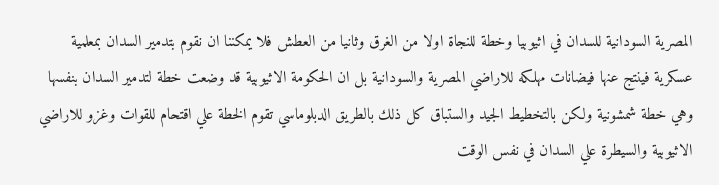المصرية السودانية للسدان في اثيوبيا وخطة للنجاة اولا من الغرق وثانيا من العطش فلا يمكننا ان نقوم بتدمير السدان بمعلمية عسكرية فينتج عنها فيضانات مهلكه للاراضي المصرية والسودانية بل ان الحكومة الاثيوبية قد وضعت خطة لتدمير السدان بنفسها وهي خطة شمشونية ولكن بالتخطيط الجيد والستباق كل ذلك بالطريق الدبلوماسي تقوم الخطة علي اقتحام للقوات وغزو للاراضي الاثيوبية والسيطرة علي السدان في نفس الوقت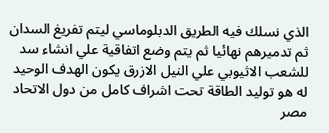الذي نسلك فيه الطريق الدبلوماسي ليتم تفريغ السدان ثم تدميرهم نهائيا ثم يتم وضع اتفاقية علي انشاء سد للشعب الاثيوبي علي النيل الازرق يكون الهدف الوحيد له هو توليد الطاقة تحت اشراف كامل من دول الاتحاد مصر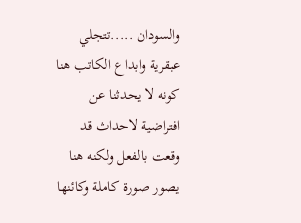والسودان .....تتجلي عبقرية وابداع الكاتب هنا كونه لا يحدثنا عن افتراضية لاحداث قد وقعت بالفعل ولكنه هنا يصور صورة كاملة وكائنها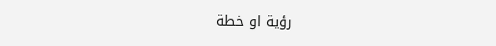رؤية او خطة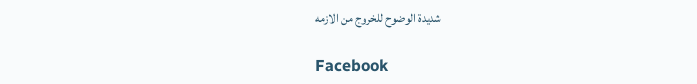شديدة الوضوح للخروج من الازمه

Facebook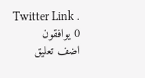Twitter Link .
0 يوافقون
اضف تعليق